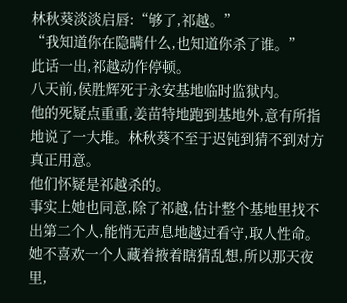林秋葵淡淡启唇:“够了,祁越。”
“我知道你在隐瞒什么,也知道你杀了谁。”
此话一出,祁越动作停顿。
八天前,侯胜辉死于永安基地临时监狱内。
他的死疑点重重,姜苗特地跑到基地外,意有所指地说了一大堆。林秋葵不至于迟钝到猜不到对方真正用意。
他们怀疑是祁越杀的。
事实上她也同意,除了祁越,估计整个基地里找不出第二个人,能悄无声息地越过看守,取人性命。
她不喜欢一个人藏着掖着瞎猜乱想,所以那天夜里,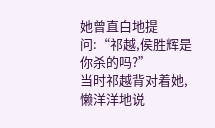她曾直白地提问:“祁越,侯胜辉是你杀的吗?”
当时祁越背对着她,懒洋洋地说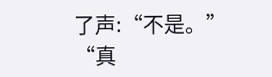了声:“不是。”
“真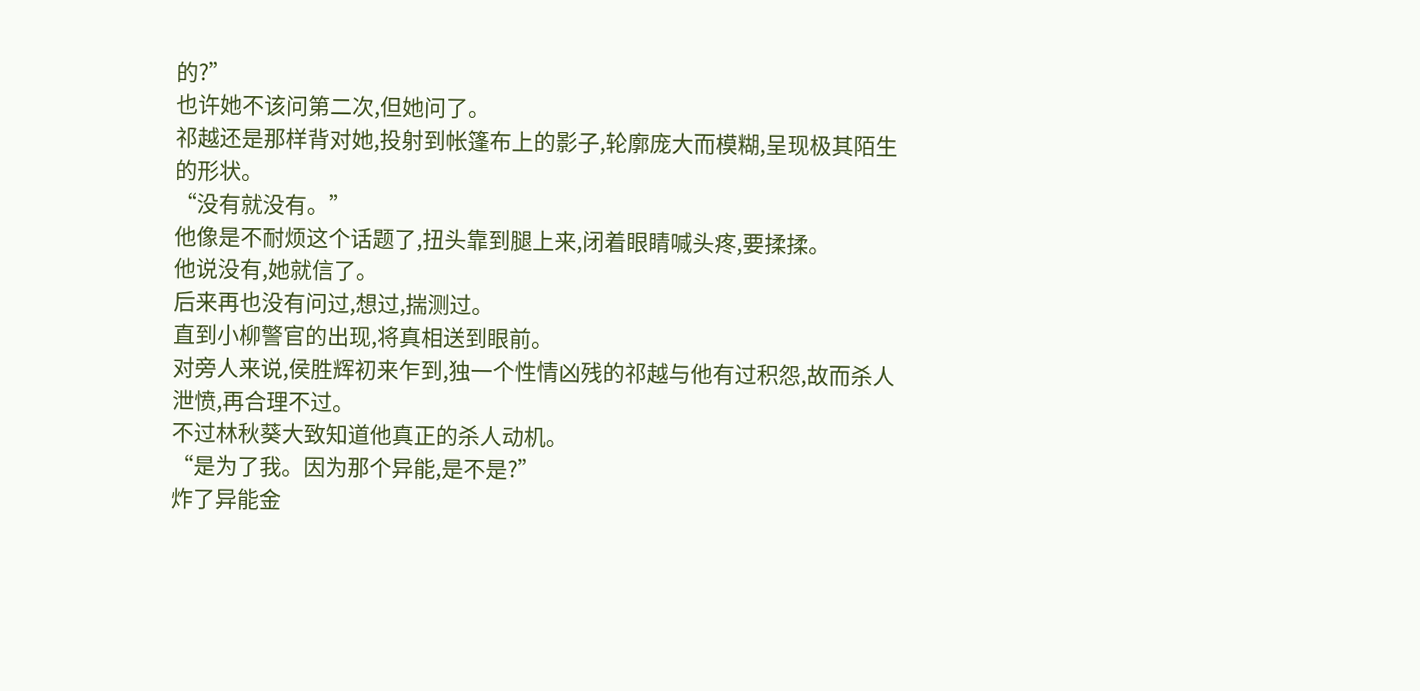的?”
也许她不该问第二次,但她问了。
祁越还是那样背对她,投射到帐篷布上的影子,轮廓庞大而模糊,呈现极其陌生的形状。
“没有就没有。”
他像是不耐烦这个话题了,扭头靠到腿上来,闭着眼睛喊头疼,要揉揉。
他说没有,她就信了。
后来再也没有问过,想过,揣测过。
直到小柳警官的出现,将真相送到眼前。
对旁人来说,侯胜辉初来乍到,独一个性情凶残的祁越与他有过积怨,故而杀人泄愤,再合理不过。
不过林秋葵大致知道他真正的杀人动机。
“是为了我。因为那个异能,是不是?”
炸了异能金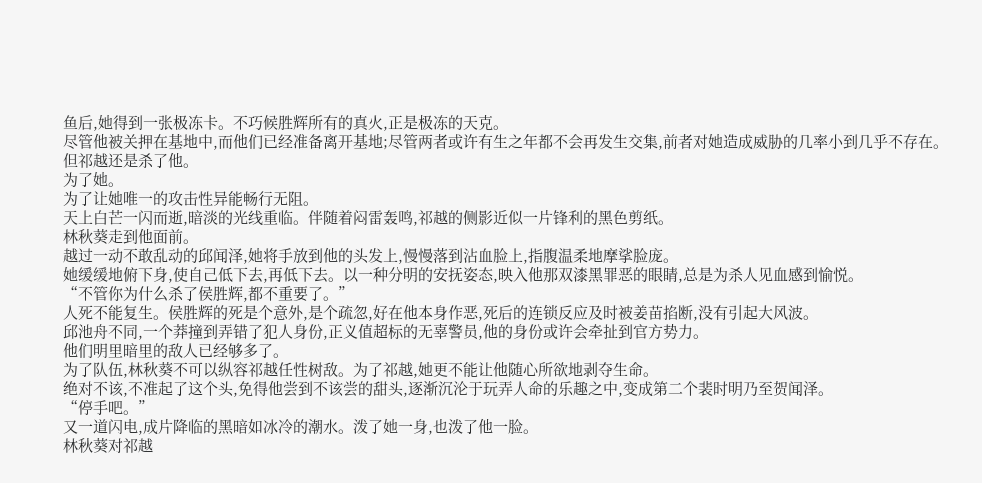鱼后,她得到一张极冻卡。不巧候胜辉所有的真火,正是极冻的天克。
尽管他被关押在基地中,而他们已经准备离开基地;尽管两者或许有生之年都不会再发生交集,前者对她造成威胁的几率小到几乎不存在。
但祁越还是杀了他。
为了她。
为了让她唯一的攻击性异能畅行无阻。
天上白芒一闪而逝,暗淡的光线重临。伴随着闷雷轰鸣,祁越的侧影近似一片锋利的黑色剪纸。
林秋葵走到他面前。
越过一动不敢乱动的邱闻泽,她将手放到他的头发上,慢慢落到沾血脸上,指腹温柔地摩挲脸庞。
她缓缓地俯下身,使自己低下去,再低下去。以一种分明的安抚姿态,映入他那双漆黑罪恶的眼睛,总是为杀人见血感到愉悦。
“不管你为什么杀了侯胜辉,都不重要了。”
人死不能复生。侯胜辉的死是个意外,是个疏忽,好在他本身作恶,死后的连锁反应及时被姜苗掐断,没有引起大风波。
邱池舟不同,一个莽撞到弄错了犯人身份,正义值超标的无辜警员,他的身份或许会牵扯到官方势力。
他们明里暗里的敌人已经够多了。
为了队伍,林秋葵不可以纵容祁越任性树敌。为了祁越,她更不能让他随心所欲地剥夺生命。
绝对不该,不准起了这个头,免得他尝到不该尝的甜头,逐渐沉沦于玩弄人命的乐趣之中,变成第二个裴时明乃至贺闻泽。
“停手吧。”
又一道闪电,成片降临的黑暗如冰冷的潮水。泼了她一身,也泼了他一脸。
林秋葵对祁越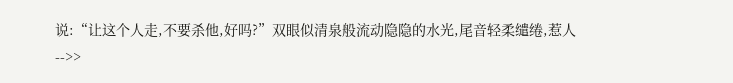说:“让这个人走,不要杀他,好吗?”双眼似清泉般流动隐隐的水光,尾音轻柔缱绻,惹人-->>